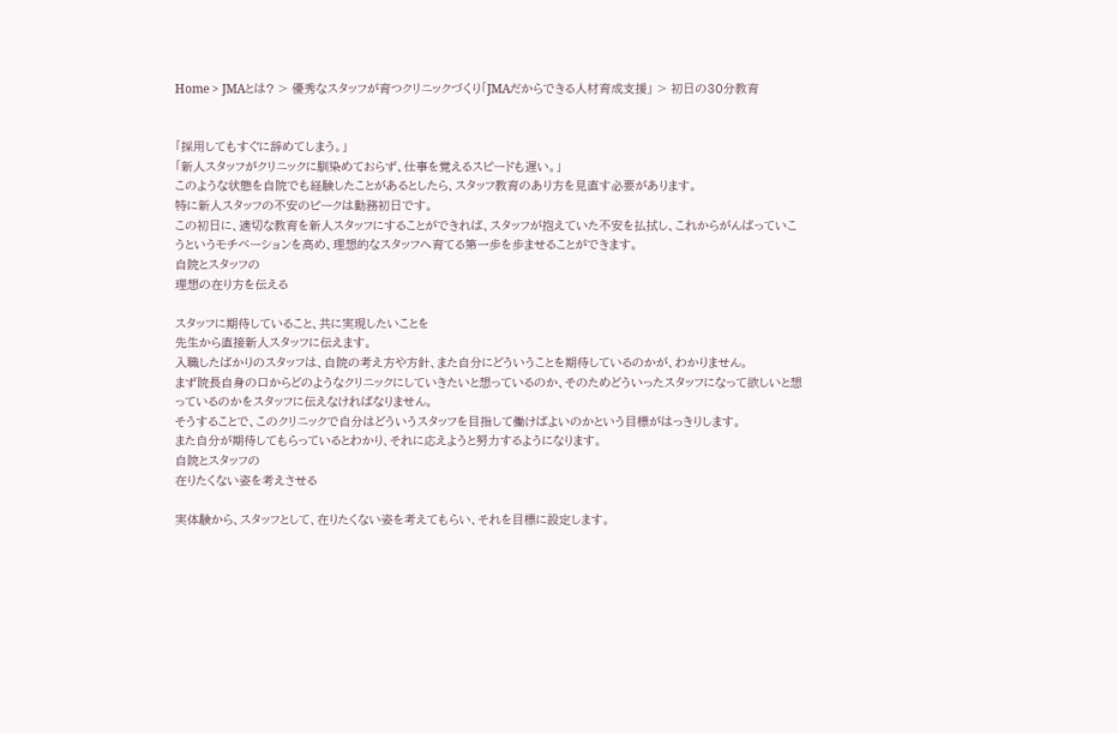Home > JMAとは? > 優秀なスタッフが育つクリニックづくり「JMAだからできる人材育成支援」 > 初日の30分教育


「採用してもすぐに辞めてしまう。」
「新人スタッフがクリニックに馴染めておらず、仕事を覚えるスピードも遅い。」
このような状態を自院でも経験したことがあるとしたら、スタッフ教育のあり方を見直す必要があります。
特に新人スタッフの不安のピークは勤務初日です。
この初日に、適切な教育を新人スタッフにすることができれば、スタッフが抱えていた不安を払拭し、これからがんばっていこうというモチベーションを高め、理想的なスタッフへ育てる第一歩を歩ませることができます。
自院とスタッフの
理想の在り方を伝える

スタッフに期待していること、共に実現したいことを
先生から直接新人スタッフに伝えます。
入職したばかりのスタッフは、自院の考え方や方針、また自分にどういうことを期待しているのかが、わかりません。
まず院長自身の口からどのようなクリニックにしていきたいと想っているのか、そのためどういったスタッフになって欲しいと想っているのかをスタッフに伝えなければなりません。
そうすることで、このクリニックで自分はどういうスタッフを目指して働けばよいのかという目標がはっきりします。
また自分が期待してもらっているとわかり、それに応えようと努力するようになります。
自院とスタッフの
在りたくない姿を考えさせる

実体験から、スタッフとして、在りたくない姿を考えてもらい、それを目標に設定します。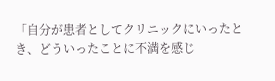「自分が患者としてクリニックにいったとき、どういったことに不満を感じ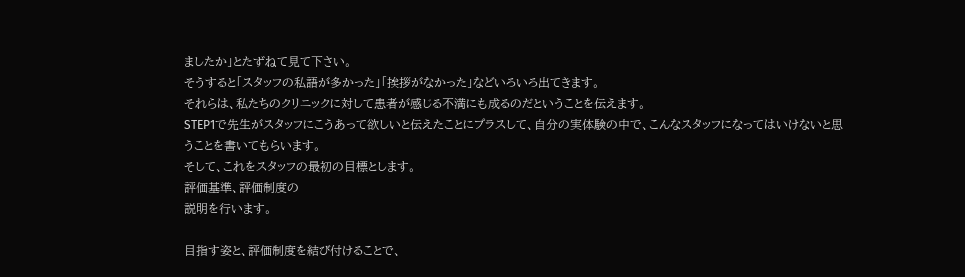ましたか」とたずねて見て下さい。
そうすると「スタッフの私語が多かった」「挨拶がなかった」などいろいろ出てきます。
それらは、私たちのクリニックに対して患者が感じる不満にも成るのだということを伝えます。
STEP1で先生がスタッフにこうあって欲しいと伝えたことにプラスして、自分の実体験の中で、こんなスタッフになってはいけないと思うことを書いてもらいます。
そして、これをスタッフの最初の目標とします。
評価基準、評価制度の
説明を行います。

目指す姿と、評価制度を結び付けることで、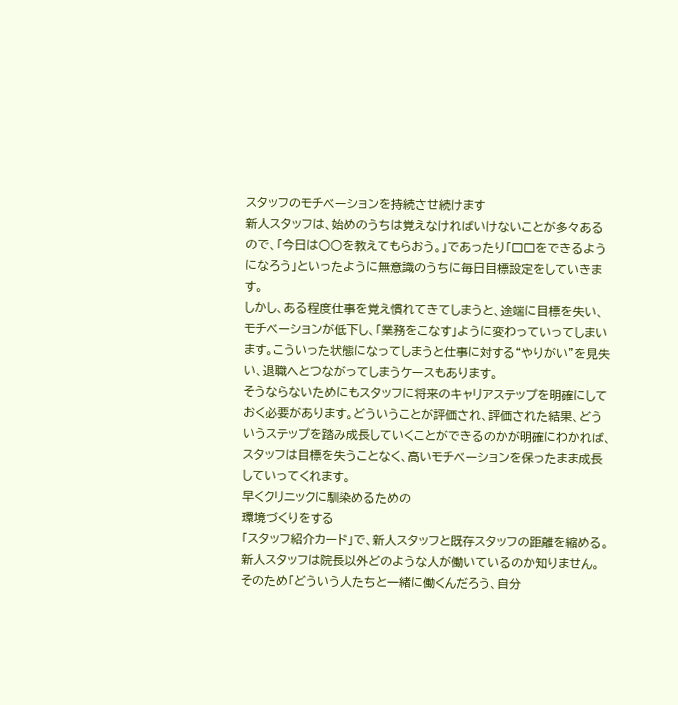スタッフのモチベーションを持続させ続けます
新人スタッフは、始めのうちは覚えなければいけないことが多々あるので、「今日は○○を教えてもらおう。」であったり「□□をできるようになろう」といったように無意識のうちに毎日目標設定をしていきます。
しかし、ある程度仕事を覚え慣れてきてしまうと、途端に目標を失い、モチベーションが低下し、「業務をこなす」ように変わっていってしまいます。こういった状態になってしまうと仕事に対する“やりがい”を見失い、退職へとつながってしまうケースもあります。
そうならないためにもスタッフに将来のキャリアステップを明確にしておく必要があります。どういうことが評価され、評価された結果、どういうステップを踏み成長していくことができるのかが明確にわかれば、スタッフは目標を失うことなく、高いモチベーションを保ったまま成長していってくれます。
早くクリニックに馴染めるための
環境づくりをする
「スタッフ紹介カード」で、新人スタッフと既存スタッフの距離を縮める。
新人スタッフは院長以外どのような人が働いているのか知りません。
そのため「どういう人たちと一緒に働くんだろう、自分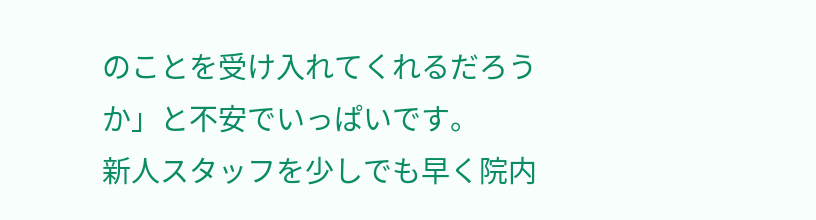のことを受け入れてくれるだろうか」と不安でいっぱいです。
新人スタッフを少しでも早く院内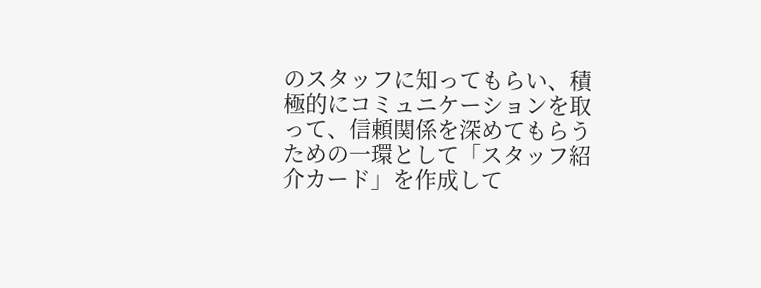のスタッフに知ってもらい、積極的にコミュニケーションを取って、信頼関係を深めてもらうための一環として「スタッフ紹介カード」を作成して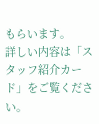もらいます。
詳しい内容は「スタッフ紹介カード」をご覧ください。